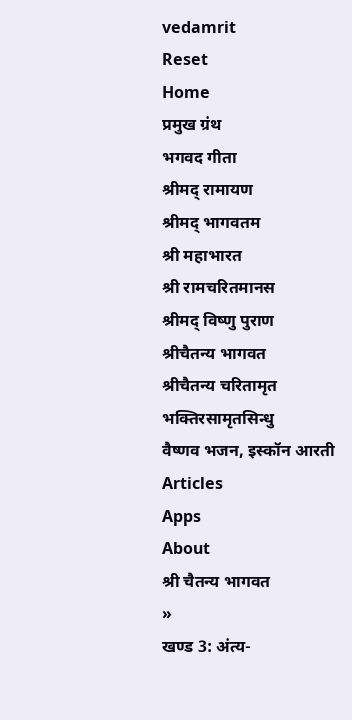vedamrit
Reset
Home
प्रमुख ग्रंथ
भगवद गीता
श्रीमद् रामायण
श्रीमद् भागवतम
श्री महाभारत
श्री रामचरितमानस
श्रीमद् विष्णु पुराण
श्रीचैतन्य भागवत
श्रीचैतन्य चरितामृत
भक्तिरसामृतसिन्धु
वैष्णव भजन, इस्कॉन आरती
Articles
Apps
About
श्री चैतन्य भागवत
»
खण्ड 3: अंत्य-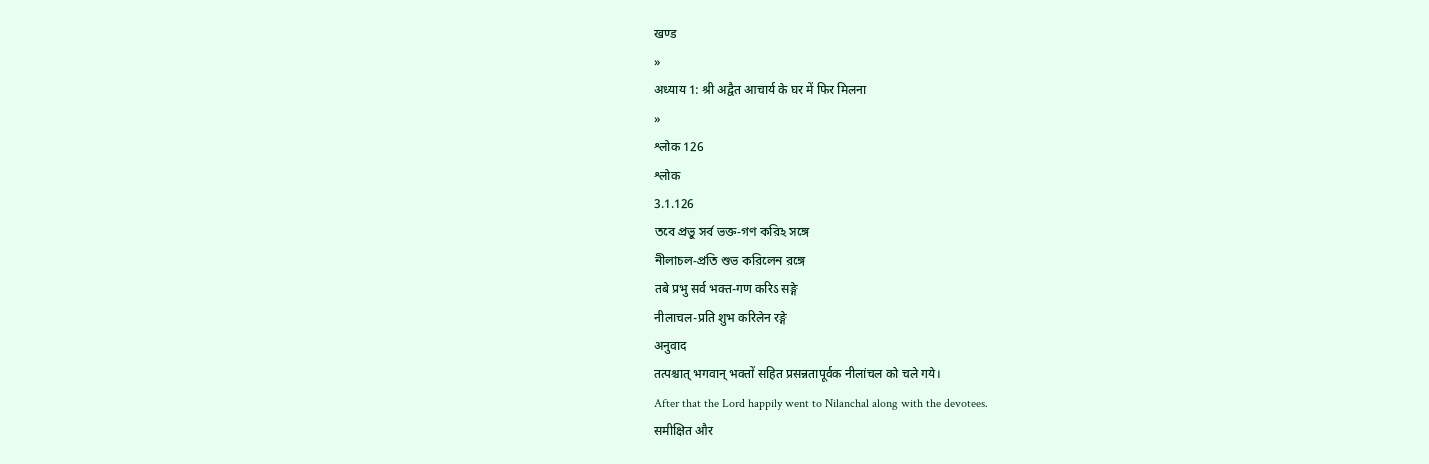खण्ड
»
अध्याय 1: श्री अद्वैत आचार्य के घर में फिर मिलना
»
श्लोक 126
श्लोक
3.1.126
তবে প্রভু সর্ব ভক্ত-গণ করিঽ সঙ্গে
নীলাচল-প্রতি শুভ করিলেন রঙ্গে
तबे प्रभु सर्व भक्त-गण करिऽ सङ्गे
नीलाचल-प्रति शुभ करिलेन रङ्गे
अनुवाद
तत्पश्चात् भगवान् भक्तों सहित प्रसन्नतापूर्वक नीलांचल को चले गये।
After that the Lord happily went to Nilanchal along with the devotees.
समीक्षित और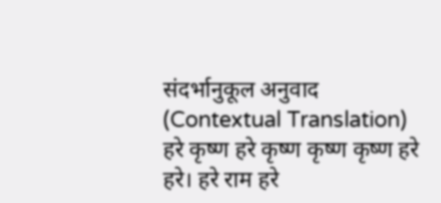संदर्भानुकूल अनुवाद (Contextual Translation)
हरे कृष्ण हरे कृष्ण कृष्ण कृष्ण हरे हरे। हरे राम हरे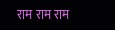राम राम राम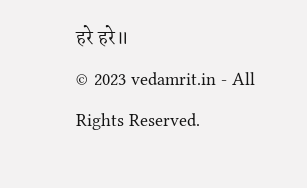हरे हरे॥
© 2023 vedamrit.in - All Rights Reserved.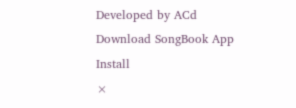Developed by ACd
Download SongBook App
Install
×